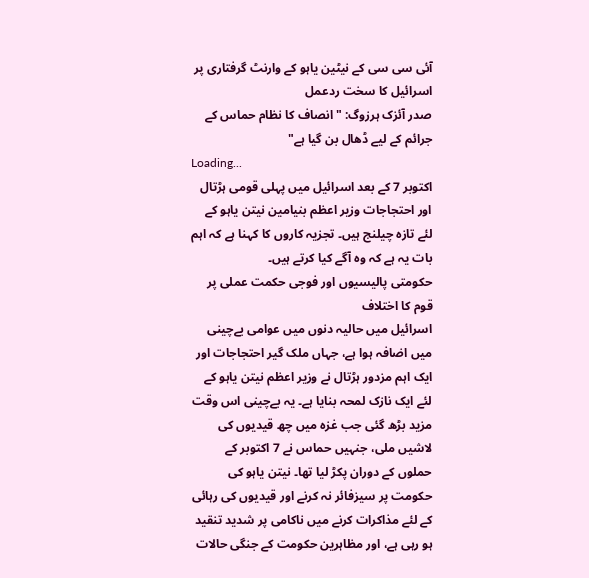آئی سی سی کے نیٹین یاہو کے وارنٹ گرفتاری پر اسرائیل کا سخت ردعمل
صدر آئزک ہرزوگ: "انصاف کا نظام حماس کے جرائم کے لیے ڈھال بن گیا ہے"
Loading...
اکتوبر 7 کے بعد اسرائیل میں پہلی قومی ہڑتال اور احتجاجات وزیر اعظم بنیامین نیتن یاہو کے لئے تازہ چیلنج ہیں۔ تجزیہ کاروں کا کہنا ہے کہ اہم بات یہ ہے کہ وہ آگے کیا کرتے ہیں۔
حکومتی پالیسیوں اور فوجی حکمت عملی پر قوم کا اختلاف
اسرائیل میں حالیہ دنوں میں عوامی بےچینی میں اضافہ ہوا ہے، جہاں ملک گیر احتجاجات اور ایک اہم مزدور ہڑتال نے وزیر اعظم نیتن یاہو کے لئے ایک نازک لمحہ بنایا ہے۔ یہ بےچینی اس وقت مزید بڑھ گئی جب غزہ میں چھ قیدیوں کی لاشیں ملی، جنہیں حماس نے 7 اکتوبر کے حملوں کے دوران پکڑ لیا تھا۔ نیتن یاہو کی حکومت پر سیزفائر نہ کرنے اور قیدیوں کی رہائی کے لئے مذاکرات کرنے میں ناکامی پر شدید تنقید ہو رہی ہے، اور مظاہرین حکومت کے جنگی حالات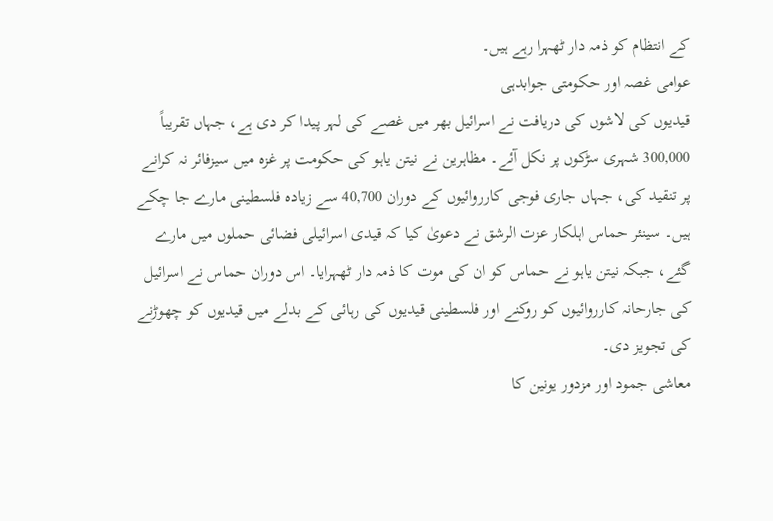کے انتظام کو ذمہ دار ٹھہرا رہے ہیں۔
عوامی غصہ اور حکومتی جوابدہی
قیدیوں کی لاشوں کی دریافت نے اسرائیل بھر میں غصے کی لہر پیدا کر دی ہے، جہاں تقریباً 300,000 شہری سڑکوں پر نکل آئے۔ مظاہرین نے نیتن یاہو کی حکومت پر غزہ میں سیزفائر نہ کرانے پر تنقید کی، جہاں جاری فوجی کارروائیوں کے دوران 40,700 سے زیادہ فلسطینی مارے جا چکے ہیں۔ سینئر حماس اہلکار عزت الرشق نے دعویٰ کیا کہ قیدی اسرائیلی فضائی حملوں میں مارے گئے، جبکہ نیتن یاہو نے حماس کو ان کی موت کا ذمہ دار ٹھہرایا۔ اس دوران حماس نے اسرائیل کی جارحانہ کارروائیوں کو روکنے اور فلسطینی قیدیوں کی رہائی کے بدلے میں قیدیوں کو چھوڑنے کی تجویز دی۔
معاشی جمود اور مزدور یونین کا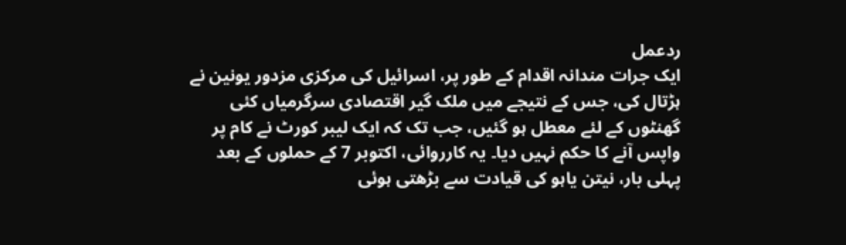ردعمل
ایک جرات مندانہ اقدام کے طور پر، اسرائیل کی مرکزی مزدور یونین نے ہڑتال کی، جس کے نتیجے میں ملک گیر اقتصادی سرگرمیاں کئی گھنٹوں کے لئے معطل ہو گئیں، جب تک کہ ایک لیبر کورٹ نے کام پر واپس آنے کا حکم نہیں دیا۔ یہ کارروائی، اکتوبر 7 کے حملوں کے بعد پہلی بار، نیتن یاہو کی قیادت سے بڑھتی ہوئی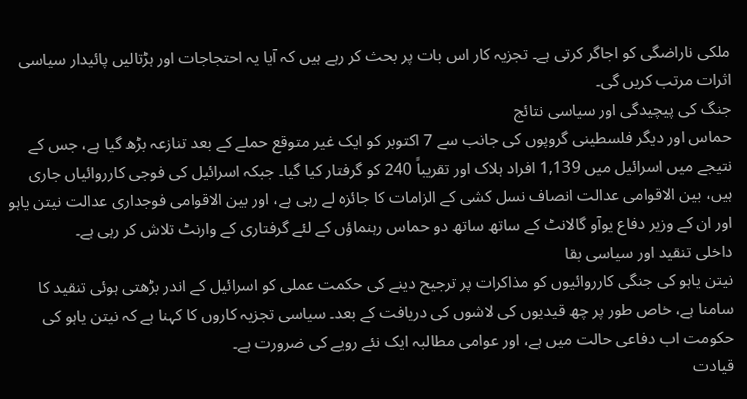ملکی ناراضگی کو اجاگر کرتی ہے۔ تجزیہ کار اس بات پر بحث کر رہے ہیں کہ آیا یہ احتجاجات اور ہڑتالیں پائیدار سیاسی اثرات مرتب کریں گی۔
جنگ کی پیچیدگی اور سیاسی نتائج
حماس اور دیگر فلسطینی گروپوں کی جانب سے 7 اکتوبر کو ایک غیر متوقع حملے کے بعد تنازعہ بڑھ گیا ہے، جس کے نتیجے میں اسرائیل میں 1,139 افراد ہلاک اور تقریباً 240 کو گرفتار کیا گیا۔ جبکہ اسرائیل کی فوجی کارروائیاں جاری ہیں، بین الاقوامی عدالت انصاف نسل کشی کے الزامات کا جائزہ لے رہی ہے، اور بین الاقوامی فوجداری عدالت نیتن یاہو اور ان کے وزیر دفاع یوآو گالانٹ کے ساتھ ساتھ دو حماس رہنماؤں کے لئے گرفتاری کے وارنٹ تلاش کر رہی ہے۔
داخلی تنقید اور سیاسی بقا
نیتن یاہو کی جنگی کارروائیوں کو مذاکرات پر ترجیح دینے کی حکمت عملی کو اسرائیل کے اندر بڑھتی ہوئی تنقید کا سامنا ہے، خاص طور پر چھ قیدیوں کی لاشوں کی دریافت کے بعد۔ سیاسی تجزیہ کاروں کا کہنا ہے کہ نیتن یاہو کی حکومت اب دفاعی حالت میں ہے، اور عوامی مطالبہ ایک نئے رویے کی ضرورت ہے۔
قیادت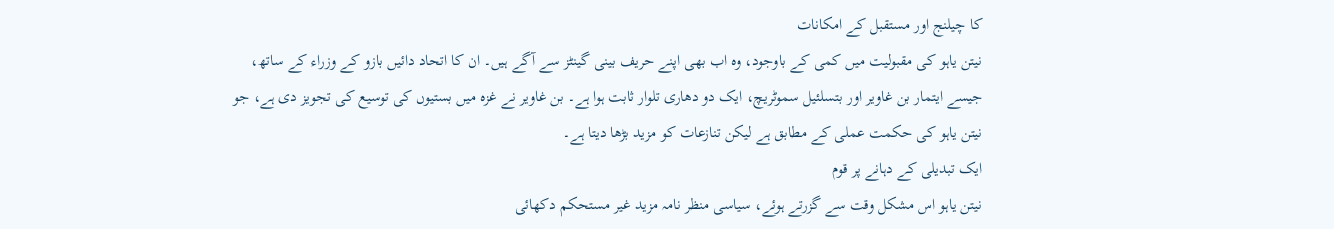کا چیلنج اور مستقبل کے امکانات
نیتن یاہو کی مقبولیت میں کمی کے باوجود، وہ اب بھی اپنے حریف بینی گینٹز سے آگے ہیں۔ ان کا اتحاد دائیں بازو کے وزراء کے ساتھ، جیسے ایتمار بن غاویر اور بتسلئیل سموٹریچ، ایک دو دھاری تلوار ثابت ہوا ہے۔ بن غاویر نے غزہ میں بستیوں کی توسیع کی تجویز دی ہے، جو نیتن یاہو کی حکمت عملی کے مطابق ہے لیکن تنازعات کو مزید بڑھا دیتا ہے۔
ایک تبدیلی کے دہانے پر قوم
نیتن یاہو اس مشکل وقت سے گزرتے ہوئے، سیاسی منظر نامہ مزید غیر مستحکم دکھائی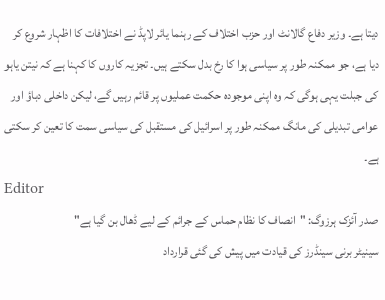دیتا ہے۔ وزیر دفاع گالانٹ اور حزب اختلاف کے رہنما یائر لاپڈ نے اختلافات کا اظہار شروع کر دیا ہے، جو ممکنہ طور پر سیاسی ہوا کا رخ بدل سکتے ہیں۔ تجزیہ کاروں کا کہنا ہے کہ نیتن یاہو کی جبلت یہی ہوگی کہ وہ اپنی موجودہ حکمت عملیوں پر قائم رہیں گے، لیکن داخلی دباؤ اور عوامی تبدیلی کی مانگ ممکنہ طور پر اسرائیل کی مستقبل کی سیاسی سمت کا تعین کر سکتی ہے۔
Editor
صدر آئزک ہرزوگ: "انصاف کا نظام حماس کے جرائم کے لیے ڈھال بن گیا ہے"
سینیٹر برنی سینڈرز کی قیادت میں پیش کی گئی قرارداد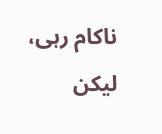ناکام رہی، لیکن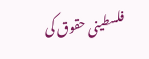فلسطینی حقوق کی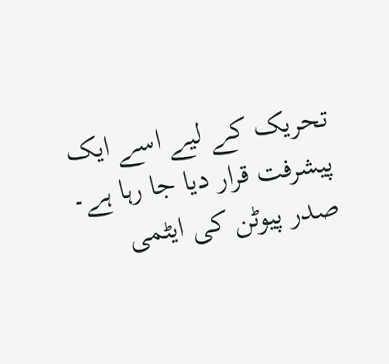تحریک کے لیے اسے ایک پیشرفت قرار دیا جا رہا ہے۔
صدر پیوٹن کی ایٹمی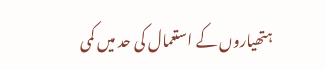ہتھیاروں کے استعمال کی حد میں کمی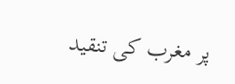پر مغرب کی تنقید